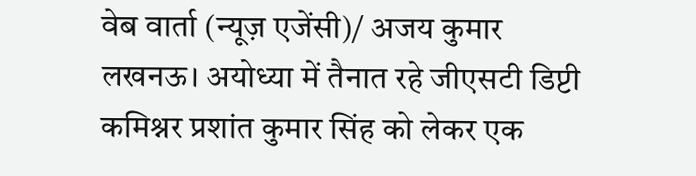वेब वार्ता (न्यूज़ एजेंसी)/ अजय कुमार
लखनऊ। अयोध्या में तैनात रहे जीएसटी डिप्टी कमिश्नर प्रशांत कुमार सिंह को लेकर एक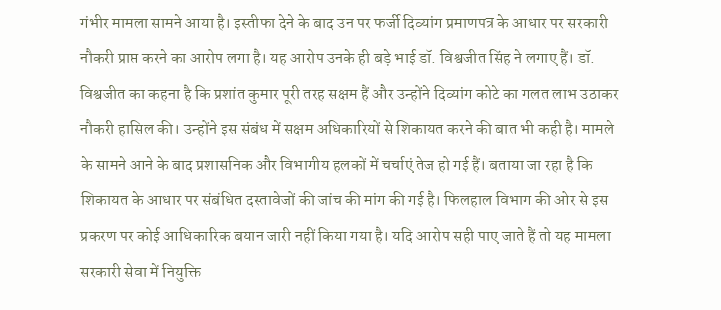गंभीर मामला सामने आया है। इस्तीफा देने के बाद उन पर फर्जी दिव्यांग प्रमाणपत्र के आधार पर सरकारी नौकरी प्राप्त करने का आरोप लगा है। यह आरोप उनके ही बड़े भाई डॉ. विश्वजीत सिंह ने लगाए हैं। डॉ. विश्वजीत का कहना है कि प्रशांत कुमार पूरी तरह सक्षम हैं और उन्होंने दिव्यांग कोटे का गलत लाभ उठाकर नौकरी हासिल की। उन्होंने इस संबंध में सक्षम अधिकारियों से शिकायत करने की बात भी कही है। मामले के सामने आने के बाद प्रशासनिक और विभागीय हलकों में चर्चाएं तेज हो गई हैं। बताया जा रहा है कि शिकायत के आधार पर संबंधित दस्तावेजों की जांच की मांग की गई है। फिलहाल विभाग की ओर से इस प्रकरण पर कोई आधिकारिक बयान जारी नहीं किया गया है। यदि आरोप सही पाए जाते हैं तो यह मामला सरकारी सेवा में नियुक्ति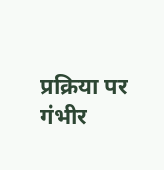प्रक्रिया पर गंभीर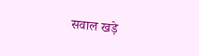सवाल खड़े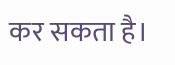कर सकता है।